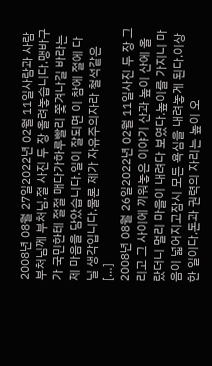2008년 08월 27일2022년 02월 11일사람과 사람 부처님께 부처님,절 사진 두 장 올려놓습니다.맹바구가 국민한테 절절 매다가하루빨리 쫓겨나길 바라는 제 마음을 담았습니다.일이 잘되면 이 참에 절에 다닐 생각입니다.물론 제가 자유주의자라 철석같은 […]
2008년 08월 26일2022년 02월 11일사진 두 장 그리고 그 사이에 끼워놓은 이야기 산과 높이 산에 올랐더니 멀리 마을이 내려다 보였다.높이를 가지니 마음이 넓어지고잠시 모든 욕심을 내려놓게 된다.이상한 일이다.돈과 권력의 자리는 높이 오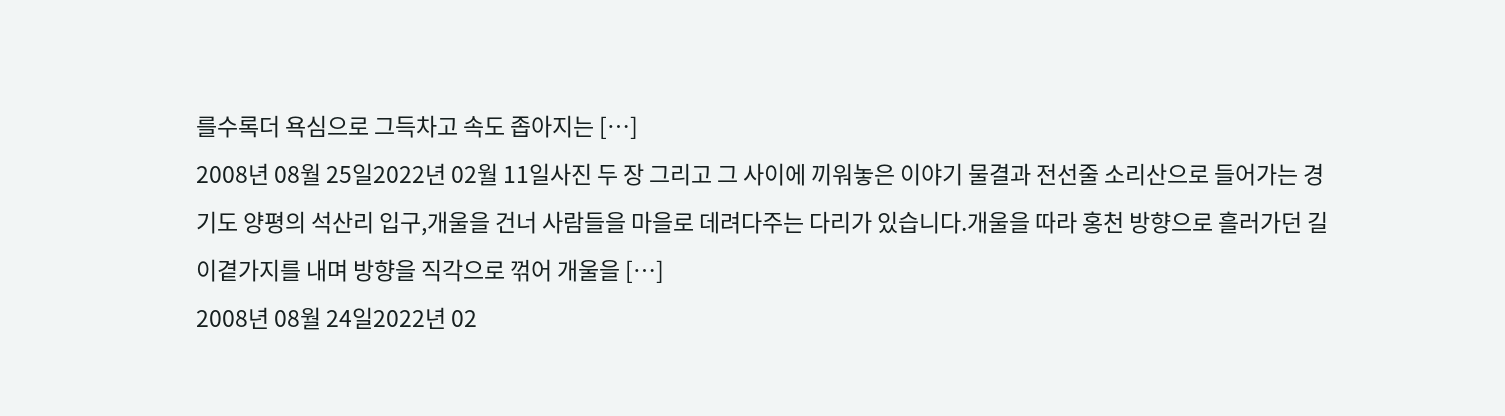를수록더 욕심으로 그득차고 속도 좁아지는 […]
2008년 08월 25일2022년 02월 11일사진 두 장 그리고 그 사이에 끼워놓은 이야기 물결과 전선줄 소리산으로 들어가는 경기도 양평의 석산리 입구,개울을 건너 사람들을 마을로 데려다주는 다리가 있습니다.개울을 따라 홍천 방향으로 흘러가던 길이곁가지를 내며 방향을 직각으로 꺾어 개울을 […]
2008년 08월 24일2022년 02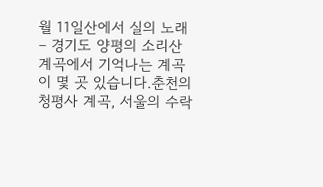월 11일산에서 실의 노래 – 경기도 양평의 소리산 계곡에서 기억나는 계곡이 몇 곳 있습니다.춘천의 청평사 계곡, 서울의 수락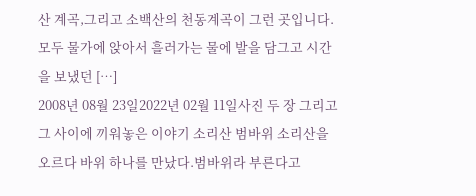산 계곡,그리고 소백산의 천동계곡이 그런 곳입니다.모두 물가에 앉아서 흘러가는 물에 발을 담그고 시간을 보냈던 […]
2008년 08월 23일2022년 02월 11일사진 두 장 그리고 그 사이에 끼워놓은 이야기 소리산 범바위 소리산을 오르다 바위 하나를 만났다.범바위라 부른다고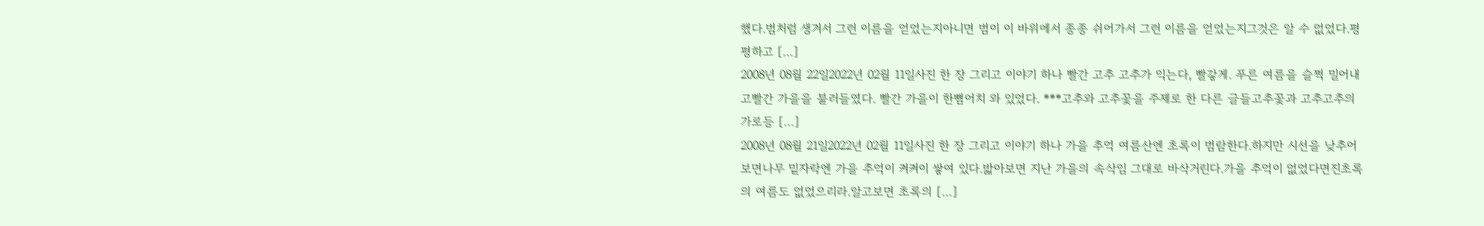했다.범처럼 생겨서 그런 이름을 얻었는지아니면 범이 이 바위에서 종종 쉬어가서 그런 이름을 얻었는지그것은 알 수 없었다.평평하고 […]
2008년 08월 22일2022년 02월 11일사진 한 장 그리고 이야기 하나 빨간 고추 고추가 익는다, 빨갛게. 푸른 여름을 슬쩍 밀어내고빨간 가을을 불러들였다. 빨간 가을이 한뼘어치 와 있었다. ***고추와 고추꽃을 주제로 한 다른 글들고추꽃과 고추고추의 가로등 […]
2008년 08월 21일2022년 02월 11일사진 한 장 그리고 이야기 하나 가을 추억 여름산엔 초록이 범람한다.하지만 시선을 낮추어 보면나무 밑자락엔 가을 추억이 켜켜이 쌓여 있다.밟아보면 지난 가을의 속삭임 그대로 바삭거린다.가을 추억이 없었다면진초록의 여름도 없었으리라.알고보면 초록의 […]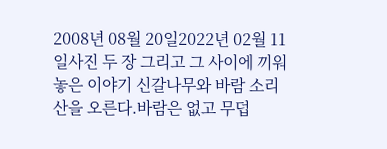2008년 08월 20일2022년 02월 11일사진 두 장 그리고 그 사이에 끼워놓은 이야기 신갈나무와 바람 소리산을 오른다.바람은 없고 무덥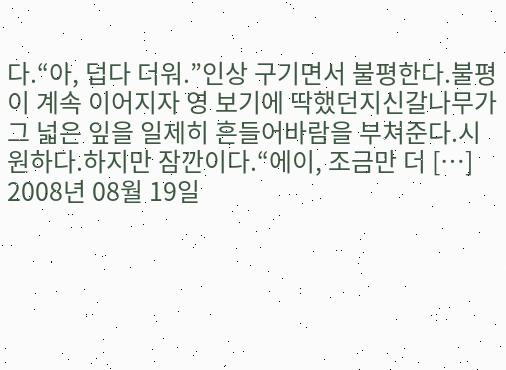다.“아, 덥다 더워.”인상 구기면서 불평한다.불평이 계속 이어지자 영 보기에 딱했던지신갈나무가 그 넓은 잎을 일제히 흔들어바람을 부쳐준다.시원하다.하지만 잠깐이다.“에이, 조금만 더 […]
2008년 08월 19일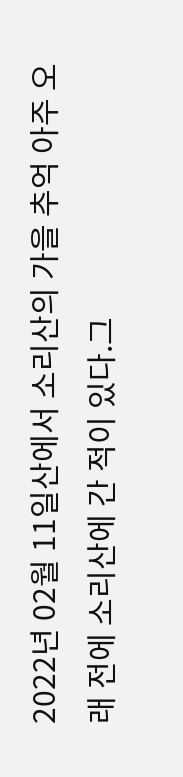2022년 02월 11일산에서 소리산의 가을 추억 아주 오래 전에 소리산에 간 적이 있다.그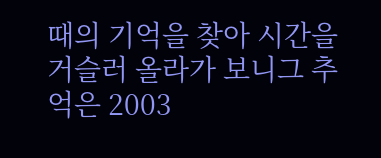때의 기억을 찾아 시간을 거슬러 올라가 보니그 추억은 2003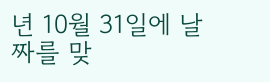년 10월 31일에 날짜를 맞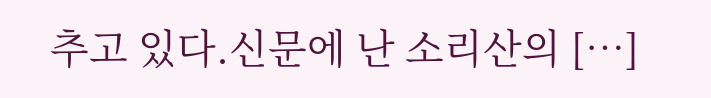추고 있다.신문에 난 소리산의 […]